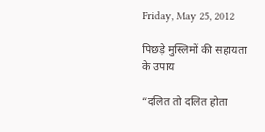Friday, May 25, 2012

पिछड़े मुस्लिमों की सहायता के उपाय

“दलित तो दलित होता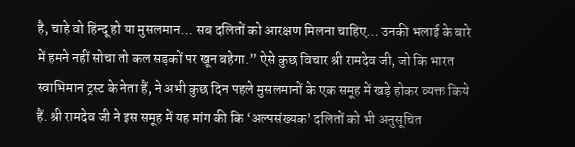है, चाहे वो हिन्दू हो या मुसलमान… सब दलितों को आरक्षण मिलना चाहिए… उनकी भलाई के बारे में हमने नहीं सोचा तो कल सड़कों पर खून बहेगा.” ऐसे कुछ विचार श्री रामदेव जी, जो कि भारत स्वाभिमान ट्रस्ट के नेता हैं, ने अभी कुछ दिन पहले मुसलमानों के एक समूह में खड़े होकर व्यक्त किये हैं. श्री रामदेव जी ने इस समूह में यह मांग की कि ‘अल्पसंख्यक’ दलितों को भी अनुसूचित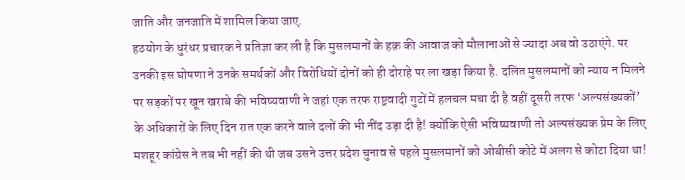जाति और जनजाति में शामिल किया जाए.
हठयोग के धुरंधर प्रचारक ने प्रतिज्ञा कर ली है कि मुसलमानों के हक़ की आवाज को मौलानाओं से ज्यादा अब वो उठाएंगे. पर उनकी इस घोषणा ने उनके समर्थकों और विरोधियों दोनों को ही दोराहे पर ला खड़ा किया है. दलित मुसलमानों को न्याय न मिलने पर सड़कों पर खून खराबे की भविष्यवाणी ने जहां एक तरफ राष्ट्रवादी गुटों में हलचल मचा दी है वहीं दूसरी तरफ ‘अल्पसंख्यकों’ के अधिकारों के लिए दिन रात एक करने वाले दलों की भी नींद उड़ा दी है! क्योंकि ऐसी भविष्यवाणी तो अल्पसंख्यक प्रेम के लिए मशहूर कांग्रेस ने तब भी नहीं की थी जब उसने उत्तर प्रदेश चुनाव से पहले मुसलमानों को ओबीसी कोटे में अलग से कोटा दिया था!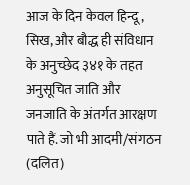आज के दिन केवल हिन्दू, सिख, और बौद्ध ही संविधान के अनुच्छेद ३४१ के तहत अनुसूचित जाति और जनजाति के अंतर्गत आरक्षण पाते हैं. जो भी आदमी/संगठन (दलित)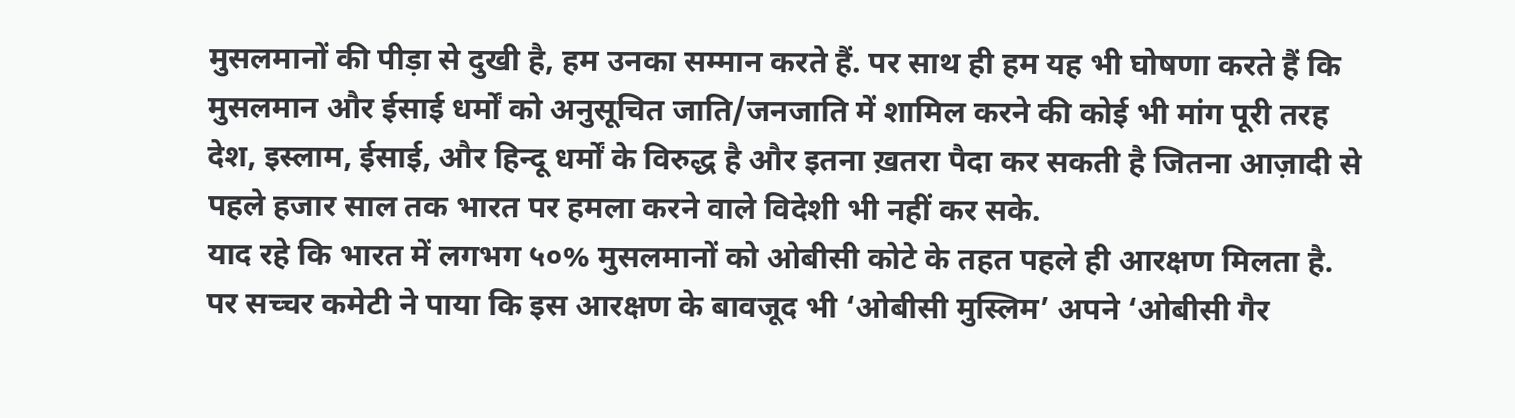मुसलमानों की पीड़ा से दुखी है, हम उनका सम्मान करते हैं. पर साथ ही हम यह भी घोषणा करते हैं कि मुसलमान और ईसाई धर्मों को अनुसूचित जाति/जनजाति में शामिल करने की कोई भी मांग पूरी तरह देश, इस्लाम, ईसाई, और हिन्दू धर्मों के विरुद्ध है और इतना ख़तरा पैदा कर सकती है जितना आज़ादी से पहले हजार साल तक भारत पर हमला करने वाले विदेशी भी नहीं कर सके.
याद रहे कि भारत में लगभग ५०% मुसलमानों को ओबीसी कोटे के तहत पहले ही आरक्षण मिलता है. पर सच्चर कमेटी ने पाया कि इस आरक्षण के बावजूद भी ‘ओबीसी मुस्लिम’ अपने ‘ओबीसी गैर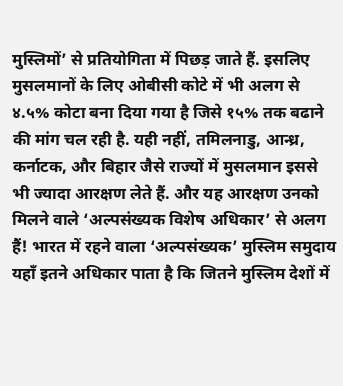मुस्लिमों’ से प्रतियोगिता में पिछड़ जाते हैं. इसलिए मुसलमानों के लिए ओबीसी कोटे में भी अलग से ४.५% कोटा बना दिया गया है जिसे १५% तक बढाने की मांग चल रही है. यही नहीं, तमिलनाडु, आन्ध्र, कर्नाटक, और बिहार जैसे राज्यों में मुसलमान इससे भी ज्यादा आरक्षण लेते हैं. और यह आरक्षण उनको मिलने वाले ‘अल्पसंख्यक विशेष अधिकार’ से अलग हैं! भारत में रहने वाला ‘अल्पसंख्यक’ मुस्लिम समुदाय यहाँ इतने अधिकार पाता है कि जितने मुस्लिम देशों में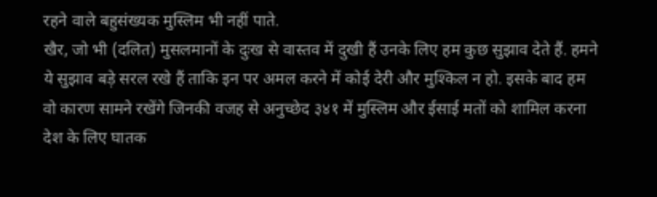रहने वाले बहुसंख्यक मुस्लिम भी नहीं पाते.
खैर, जो भी (दलित) मुसलमानों के दुःख से वास्तव में दुखी हैं उनके लिए हम कुछ सुझाव देते हैं. हमने ये सुझाव बड़े सरल रखे हैं ताकि इन पर अमल करने में कोई देरी और मुश्किल न हो. इसके बाद हम वो कारण सामने रखेंगे जिनकी वजह से अनुच्छेद ३४१ में मुस्लिम और ईसाई मतों को शामिल करना देश के लिए घातक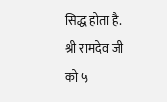सिद्ध होता है.
श्री रामदेव जी को ५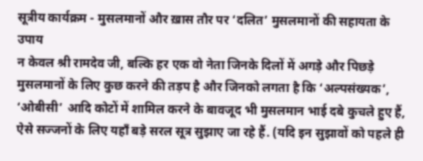सूत्रीय कार्यक्रम - मुसलमानों और ख़ास तौर पर ‘दलित’ मुसलमानों की सहायता के उपाय
न केवल श्री रामदेव जी, बल्कि हर एक वो नेता जिनके दिलों में अगड़े और पिछड़े मुसलमानों के लिए कुछ करने की तड़प है और जिनको लगता है कि ‘अल्पसंख्यक’, ‘ओबीसी’ आदि कोटों में शामिल करने के बावजूद भी मुसलमान भाई दबे कुचले हुए हैं, ऐसे सज्जनों के लिए यहाँ बड़े सरल सूत्र सुझाए जा रहे हैं. (यदि इन सुझावों को पहले ही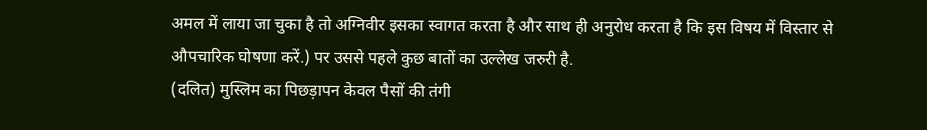अमल में लाया जा चुका है तो अग्निवीर इसका स्वागत करता है और साथ ही अनुरोध करता है कि इस विषय में विस्तार से औपचारिक घोषणा करें.) पर उससे पहले कुछ बातों का उल्लेख जरुरी है.
(दलित) मुस्लिम का पिछड़ापन केवल पैसों की तंगी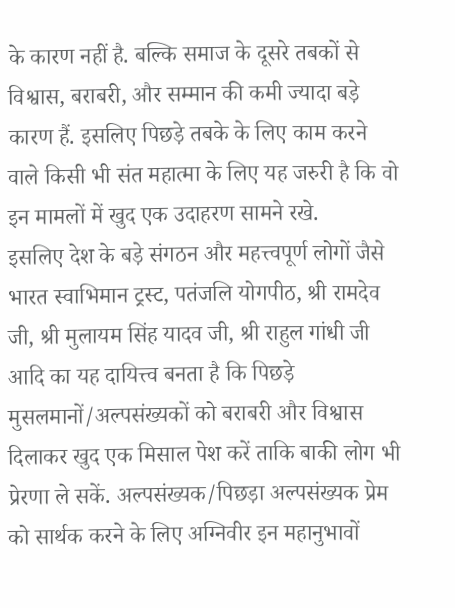के कारण नहीं है. बल्कि समाज के दूसरे तबकों से विश्वास, बराबरी, और सम्मान की कमी ज्यादा बड़े कारण हैं. इसलिए पिछड़े तबके के लिए काम करने वाले किसी भी संत महात्मा के लिए यह जरुरी है कि वो इन मामलों में खुद एक उदाहरण सामने रखे.
इसलिए देश के बड़े संगठन और महत्त्वपूर्ण लोगों जैसे भारत स्वाभिमान ट्रस्ट, पतंजलि योगपीठ, श्री रामदेव जी, श्री मुलायम सिंह यादव जी, श्री राहुल गांधी जी आदि का यह दायित्त्व बनता है कि पिछड़े मुसलमानों/अल्पसंख्यकों को बराबरी और विश्वास दिलाकर खुद एक मिसाल पेश करें ताकि बाकी लोग भी प्रेरणा ले सकें. अल्पसंख्यक/पिछड़ा अल्पसंख्यक प्रेम को सार्थक करने के लिए अग्निवीर इन महानुभावों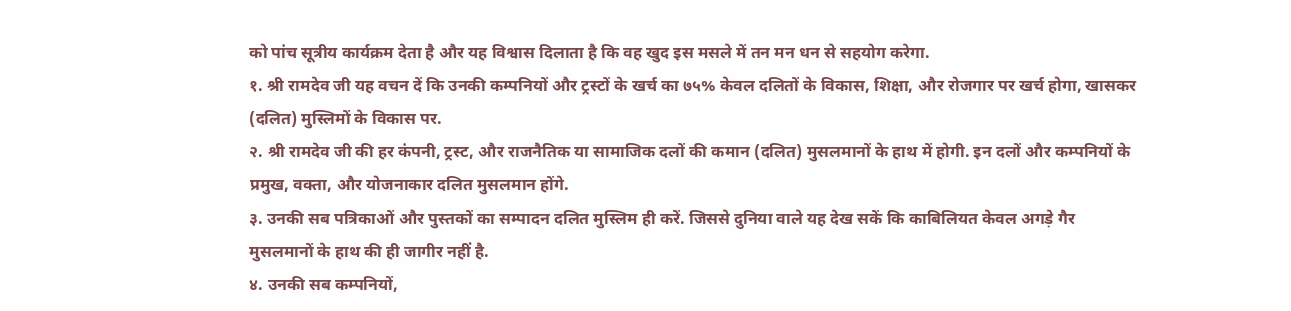को पांच सूत्रीय कार्यक्रम देता है और यह विश्वास दिलाता है कि वह खुद इस मसले में तन मन धन से सहयोग करेगा.
१. श्री रामदेव जी यह वचन दें कि उनकी कम्पनियों और ट्रस्टों के खर्च का ७५% केवल दलितों के विकास, शिक्षा, और रोजगार पर खर्च होगा, खासकर (दलित) मुस्लिमों के विकास पर.
२. श्री रामदेव जी की हर कंपनी, ट्रस्ट, और राजनैतिक या सामाजिक दलों की कमान (दलित) मुसलमानों के हाथ में होगी. इन दलों और कम्पनियों के प्रमुख, वक्ता, और योजनाकार दलित मुसलमान होंगे.
३. उनकी सब पत्रिकाओं और पुस्तकों का सम्पादन दलित मुस्लिम ही करें. जिससे दुनिया वाले यह देख सकें कि काबिलियत केवल अगड़े गैर मुसलमानों के हाथ की ही जागीर नहीं है.
४. उनकी सब कम्पनियों,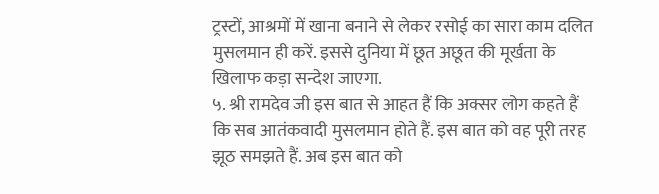ट्रस्टों, आश्रमों में खाना बनाने से लेकर रसोई का सारा काम दलित मुसलमान ही करें. इससे दुनिया में छूत अछूत की मूर्खता के खिलाफ कड़ा सन्देश जाएगा.
५. श्री रामदेव जी इस बात से आहत हैं कि अक्सर लोग कहते हैं कि सब आतंकवादी मुसलमान होते हैं. इस बात को वह पूरी तरह झूठ समझते हैं. अब इस बात को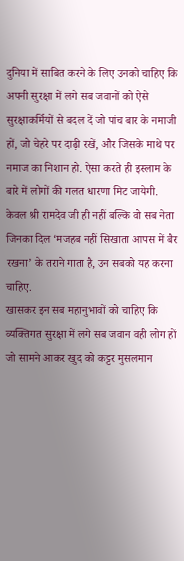दुनिया में साबित करने के लिए उनको चाहिए कि अपनी सुरक्षा में लगे सब जवानों को ऐसे सुरक्षाकर्मियों से बदल दें जो पांच बार के नमाजी हों, जो चेहरे पर दाढ़ी रखें, और जिसके माथे पर नमाज का निशान हो. ऐसा करते ही इस्लाम के बारे में लोगों की गलत धारणा मिट जायेगी. केवल श्री रामदेव जी ही नहीं बल्कि वो सब नेता जिनका दिल ‘मजहब नहीं सिखाता आपस में बैर रखना’ के तराने गाता है, उन सबको यह करना चाहिए.
खासकर इन सब महानुभावों को चाहिए कि व्यक्तिगत सुरक्षा में लगे सब जवान वही लोग हों जो सामने आकर खुद को कट्टर मुसलमान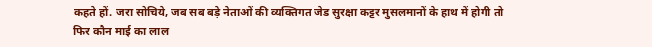कहते हों. जरा सोचिये, जब सब बड़े नेताओं की व्यक्तिगत जेड सुरक्षा कट्टर मुसलमानों के हाथ में होगी तो फिर कौन माई का लाल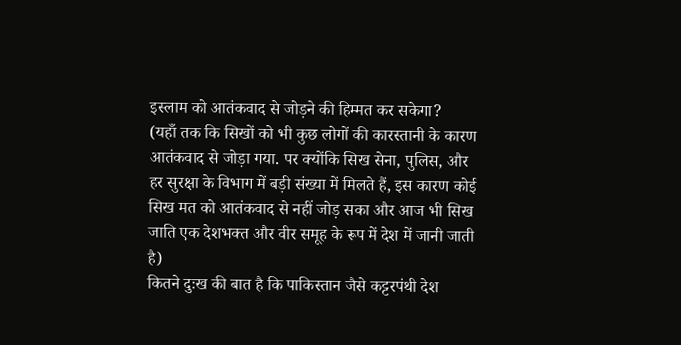इस्लाम को आतंकवाद से जोड़ने की हिम्मत कर सकेगा?
(यहाँ तक कि सिखों को भी कुछ लोगों की कारस्तानी के कारण आतंकवाद से जोड़ा गया. पर क्योंकि सिख सेना, पुलिस, और हर सुरक्षा के विभाग में बड़ी संख्या में मिलते हैं, इस कारण कोई सिख मत को आतंकवाद से नहीं जोड़ सका और आज भी सिख जाति एक देशभक्त और वीर समूह के रूप में देश में जानी जाती है)
कितने दुःख की बात है कि पाकिस्तान जैसे कट्टरपंथी देश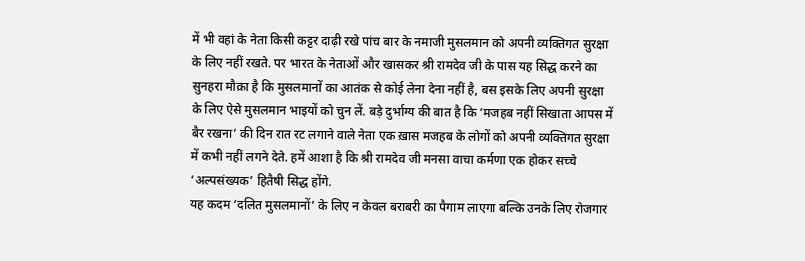में भी वहां के नेता किसी कट्टर दाढ़ी रखे पांच बार के नमाजी मुसलमान को अपनी व्यक्तिगत सुरक्षा के लिए नहीं रखते. पर भारत के नेताओं और खासकर श्री रामदेव जी के पास यह सिद्ध करने का सुनहरा मौक़ा है कि मुसलमानों का आतंक से कोई लेना देना नहीं है, बस इसके लिए अपनी सुरक्षा के लिए ऐसे मुसलमान भाइयों को चुन लें. बड़े दुर्भाग्य की बात है कि ‘मजहब नहीं सिखाता आपस में बैर रखना’ की दिन रात रट लगाने वाले नेता एक ख़ास मजहब के लोगों को अपनी व्यक्तिगत सुरक्षा में कभी नहीं लगने देते. हमें आशा है कि श्री रामदेव जी मनसा वाचा कर्मणा एक होकर सच्चे ‘अल्पसंख्यक’ हितैषी सिद्ध होंगे.
यह कदम ‘दलित मुसलमानों’ के लिए न केवल बराबरी का पैगाम लाएगा बल्कि उनके लिए रोजगार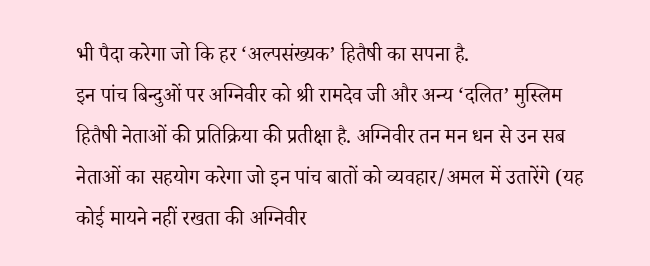भी पैदा करेगा जो कि हर ‘अल्पसंख्यक’ हितैषी का सपना है.
इन पांच बिन्दुओं पर अग्निवीर को श्री रामदेव जी और अन्य ‘दलित’ मुस्लिम हितैषी नेताओं की प्रतिक्रिया की प्रतीक्षा है. अग्निवीर तन मन धन से उन सब नेताओं का सहयोग करेगा जो इन पांच बातों को व्यवहार/अमल में उतारेंगे (यह कोई मायने नहीं रखता की अग्निवीर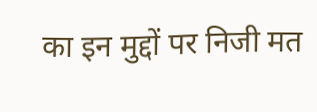का इन मुद्दों पर निजी मत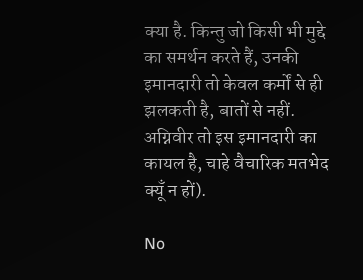क्या है. किन्तु जो किसी भी मुद्दे का समर्थन करते हैं, उनकी इमानदारी तो केवल कर्मों से ही झलकती है, बातों से नहीं. अग्निवीर तो इस इमानदारी का कायल है, चाहे वैचारिक मतभेद क्यूँ न हों).

No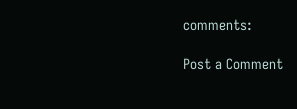comments:

Post a Comment